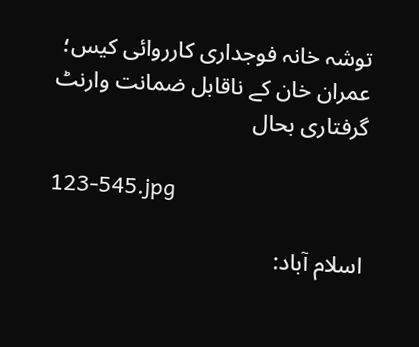توشہ خانہ فوجداری کارروائی کیس؛ عمران خان کے ناقابل ضمانت وارنٹ گرفتاری بحال

123-545.jpg

اسلام آباد: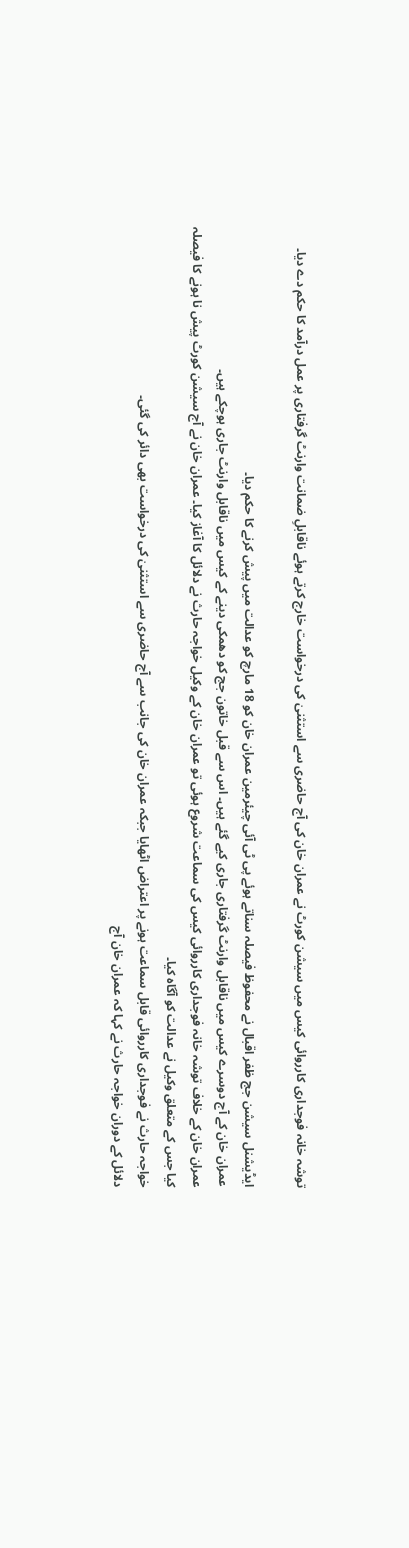توشہ خانہ فوجداری کارروائی کیس میں سیشن کورٹ نے عمران خان کی آج حاضری سے استثنیٰ کی درخواست خارج کرتے ہوئے ناقابلِ ضمانت وارنٹ گرفتاری پر عمل درآمد کا حکم دے دیا۔

ایڈیشنل سیشن جج ظفر اقبال نے محفوظ فیصلہ سناتے ہوئے پی ٹی آئی چیئرمین عمران خان کو 18 مارچ کو عدالت میں پیش کرنے کا حکم دیا۔
عمران خان کے آج دوسرے کیس میں ناقابل وارنٹ گرفتاری جاری کیے گئے ہیں۔ اس سے قبل خاتون جج کو دھمکی دینے کے کیس میں ناقابل وارنٹ جاری ہوچکے ہیں۔
عمران خان کے خلاف توشہ خانہ فوجداری کارروائی کیس کی سماعت شروع ہوئی تو عمران خان کے وکیل خواجہ حارث نے دلائل کا آغاز کیا۔ عمران خان نے آج سیشن کورٹ پیش نا ہونے کا فیصلہ کیا جس کے متعلق وکیل نے عدالت کو آگاہ کیا۔
خواجہ حارث نے فوجداری کارروائی قابل سماعت ہونے پر اعتراض اٹھایا جبکہ عمران خان کی جانب سے آج حاضری سے استثنیٰ کی درخواست بھی دائر کی گئی۔
دلائل کے دوران خواجہ حارث نے کہا کہ عمران خان آج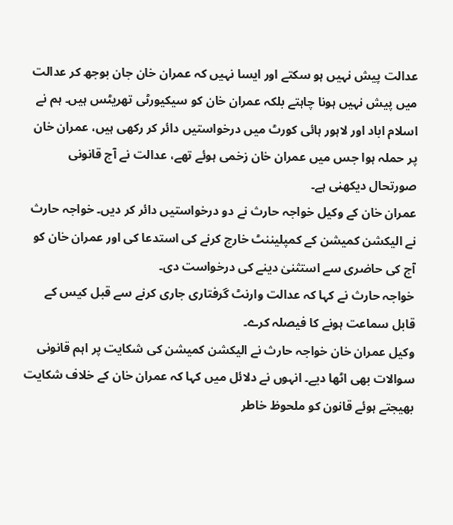عدالت پیش نہیں ہو سکتے اور ایسا نہیں کہ عمران خان جان بوجھ کر عدالت میں پیش نہیں ہونا چاہتے بلکہ عمران خان کو سیکیورٹی تھریٹس ہیں۔ ہم نے اسلام اباد اور لاہور ہائی کورٹ میں درخواستیں دائر کر رکھی ہیں، عمران خان پر حملہ ہوا جس میں عمران خان زخمی ہوئے تھے، عدالت نے آج قانونی صورتحال دیکھنی ہے۔
عمران خان کے وکیل خواجہ حارث نے دو درخواستیں دائر کر دیں۔ خواجہ حارث نے الیکشن کمیشن کے کمپلیننٹ خارج کرنے کی استدعا کی اور عمران خان کو آج کی حاضری سے استثنیٰ دینے کی درخواست دی۔
خواجہ حارث نے کہا کہ عدالت وارنٹ گرفتاری جاری کرنے سے قبل کیس کے قابل سماعت ہونے کا فیصلہ کرے۔
وکیل عمران خان خواجہ حارث نے الیکشن کمیشن کی شکایت پر اہم قانونی سوالات بھی اٹھا دیے۔ انہوں نے دلائل میں کہا کہ عمران خان کے خلاف شکایت بھیجتے ہوئے قانون کو ملحوظ خاطر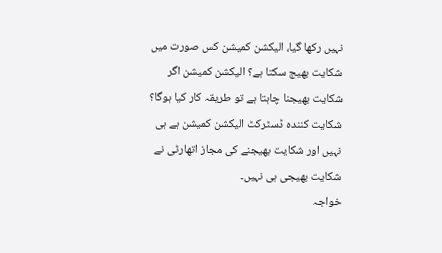نہیں رکھا گیا، الیکشن کمیشن کس صورت میں شکایت بھیج سکتا ہے؟ الیکشن کمیشن اگر شکایت بھیجنا چاہتا ہے تو طریقہ کار کیا ہوگا؟ شکایت کنندہ ڈسٹرکٹ الیکشن کمیشن ہے ہی نہیں اور شکایت بھیجنے کی مجاز اتھارٹی نے شکایت بھیجی ہی نہیں۔
خواجہ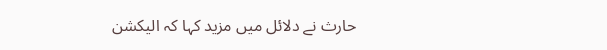حارث نے دلائل میں مزید کہا کہ الیکشن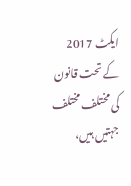ایکٹ 2017 کے تحت قانون کی مختلف مختلف جہتیں ہیں،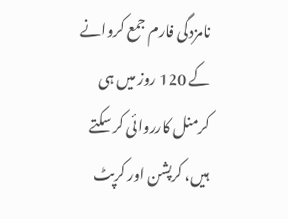نامزدگی فارم جمع کروانے کے 120 روز میں ہی کرمنل کارروائی کر سکتے ہیں، کرپشن اور کرپٹ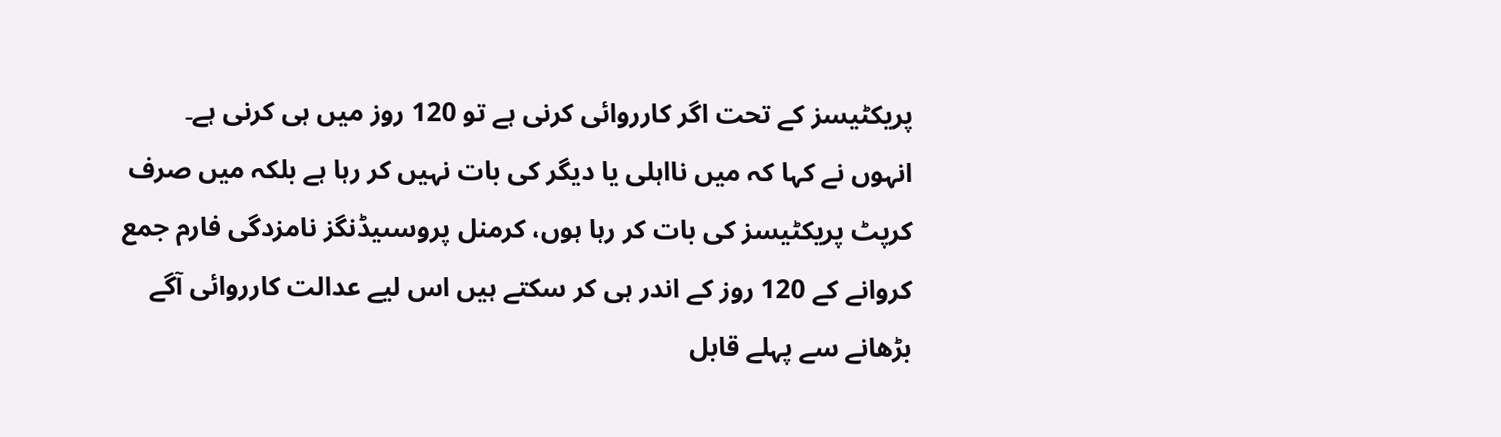پریکٹیسز کے تحت اگر کارروائی کرنی ہے تو 120 روز میں ہی کرنی ہے۔
انہوں نے کہا کہ میں نااہلی یا دیگر کی بات نہیں کر رہا ہے بلکہ میں صرف کرپٹ پریکٹیسز کی بات کر رہا ہوں، کرمنل پروسںیڈنگز نامزدگی فارم جمع کروانے کے 120 روز کے اندر ہی کر سکتے ہیں اس لیے عدالت کارروائی آگے بڑھانے سے پہلے قابل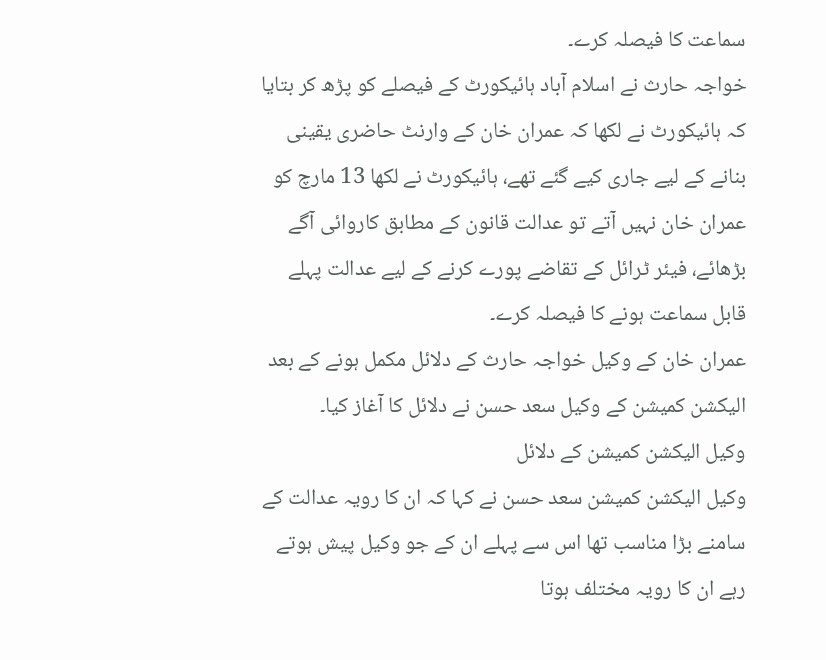سماعت کا فیصلہ کرے۔
خواجہ حارث نے اسلام آباد ہائیکورٹ کے فیصلے کو پڑھ کر بتایا کہ ہائیکورٹ نے لکھا کہ عمران خان کے وارنٹ حاضری یقینی بنانے کے لیے جاری کیے گئے تھے، ہائیکورٹ نے لکھا 13 مارچ کو عمران خان نہیں آتے تو عدالت قانون کے مطابق کاروائی آگے بڑھائے، فیئر ٹرائل کے تقاضے پورے کرنے کے لیے عدالت پہلے قابل سماعت ہونے کا فیصلہ کرے۔
عمران خان کے وکیل خواجہ حارث کے دلائل مکمل ہونے کے بعد الیکشن کمیشن کے وکیل سعد حسن نے دلائل کا آغاز کیا۔
وکیل الیکشن کمیشن کے دلائل
وکیل الیکشن کمیشن سعد حسن نے کہا کہ ان کا رویہ عدالت کے سامنے بڑا مناسب تھا اس سے پہلے ان کے جو وکیل پیش ہوتے رہے ان کا رویہ مختلف ہوتا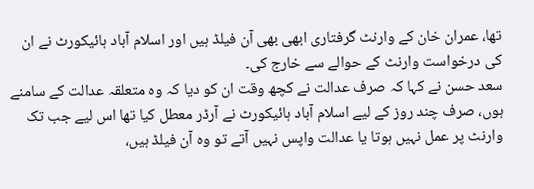تھا، عمران خان کے وارنٹ گرفتاری ابھی بھی آن فیلڈ ہیں اور اسلام آباد ہائیکورٹ نے ان کی درخواست وارنٹ کے حوالے سے خارج کی۔
سعد حسن نے کہا کہ صرف عدالت نے کچھ وقت ان کو دیا کہ وہ متعلقہ عدالت کے سامنے ہوں، صرف چند روز کے لیے اسلام آباد ہائیکورٹ نے آرڈر معطل کیا تھا اس لیے جب تک وارنٹ پر عمل نہیں ہوتا یا عدالت واپس نہیں آتے تو وہ آن فیلڈ ہیں،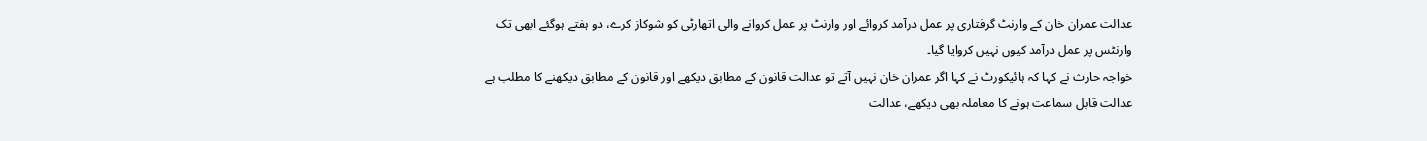عدالت عمران خان کے وارنٹ گرفتاری پر عمل درآمد کروائے اور وارنٹ پر عمل کروانے والی اتھارٹی کو شوکاز کرے، دو ہفتے ہوگئے ابھی تک وارنٹس پر عمل درآمد کیوں نہیں کروایا گیا۔
خواجہ حارث نے کہا کہ ہائیکورٹ نے کہا اگر عمران خان نہیں آتے تو عدالت قانون کے مطابق دیکھے اور قانون کے مطابق دیکھنے کا مطلب ہے عدالت قابل سماعت ہونے کا معاملہ بھی دیکھے، عدالت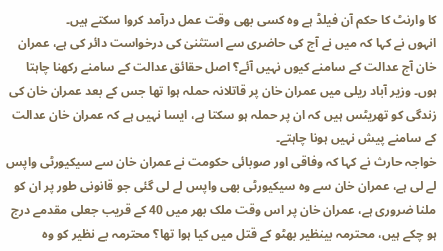کا وارنٹ کا حکم آن فیلڈ ہے وہ کسی بھی وقت عمل درآمد کروا سکتے ہیں۔
انہوں نے کہا کہ میں نے آج کی حاضری سے استثنیٰ کی درخواست دائر کی ہے، عمران خان آج عدالت کے سامنے کیوں نہیں آئے؟ اصل حقائق عدالت کے سامنے رکھنا چاہتا ہوں۔ وزیر آباد ریلی میں عمران خان پر قاتلانہ حملہ ہوا تھا جس کے بعد عمران خان کی زندگی کو تھریٹس ہیں کہ ان پر حملہ ہو سکتا ہے، ایسا نہیں ہے کہ عمران خان عدالت کے سامنے پیش نہیں ہونا چاہتے۔
خواجہ حارث نے کہا کہ وفاقی اور صوبائی حکومت نے عمران خان سے سیکیورٹی واپس لے لی ہے، عمران خان سے وہ سیکیورٹی بھی واپس لے لی گئی جو قانونی طور پر ان کو ملنا ضروری ہے، عمران خان پر اس وقت ملک بھر میں 40 کے قریب جعلی مقدمے درج ہو چکے ہیں، محترمہ بینظیر بھٹو کے قتل میں کیا ہوا تھا؟ محترمہ بے نظیر کو وہ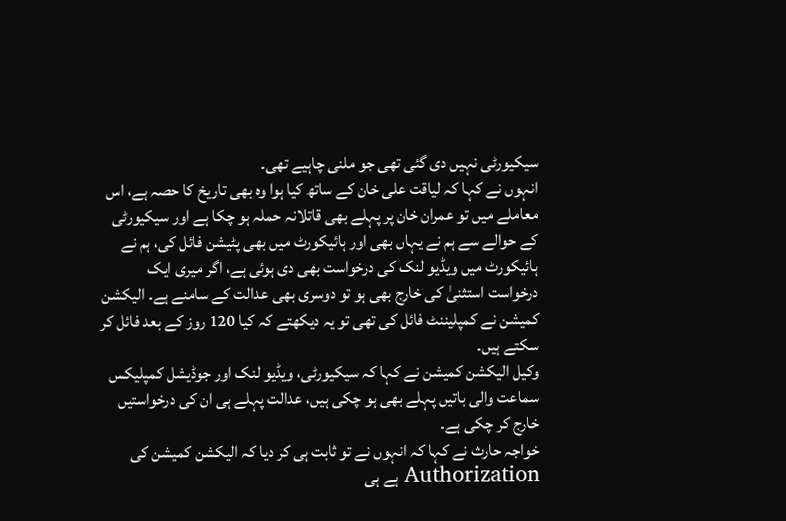سیکیورٹی نہیں دی گئی تھی جو ملنی چاہیے تھی۔
انہوں نے کہا کہ لیاقت علی خان کے ساتھ کیا ہوا وہ بھی تاریخ کا حصہ ہے، اس معاملے میں تو عمران خان پر پہلے بھی قاتلانہ حملہ ہو چکا ہے اور سیکیورٹی کے حوالے سے ہم نے یہاں بھی اور ہائیکورٹ میں بھی پٹیشن فائل کی، ہم نے ہائیکورٹ میں ویڈیو لنک کی درخواست بھی دی ہوئی ہے، اگر میری ایک درخواست استثنیٰ کی خارج بھی ہو تو دوسری بھی عدالت کے سامنے ہے۔ الیکشن کمیشن نے کمپلیننٹ فائل کی تھی تو یہ دیکھتے کہ کیا 120 روز کے بعد فائل کر سکتے ہیں۔
وکیل الیکشن کمیشن نے کہا کہ سیکیورٹی، ویڈیو لنک اور جوڈیشل کمپلیکس سماعت والی باتیں پہلے بھی ہو چکی ہیں، عدالت پہلے ہی ان کی درخواستیں خارج کر چکی ہے۔
خواجہ حارث نے کہا کہ انہوں نے تو ثابت ہی کر دیا کہ الیکشن کمیشن کی Authorization ہے ہی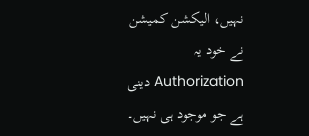نہیں، الیکشن کمیشن نے خود یہ Authorization دینی ہے جو موجود ہی نہیں۔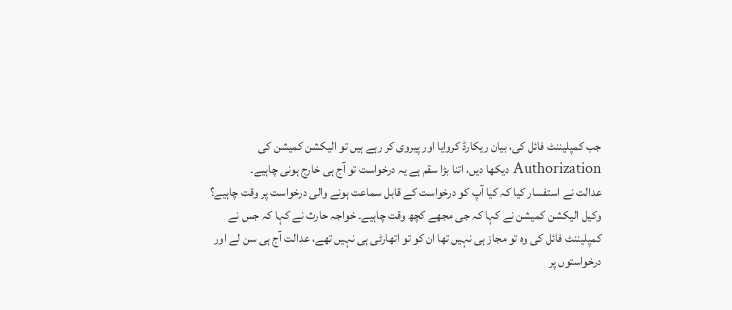جب کمپلیننٹ فائل کی، بیان ریکارڈ کروایا اور پیروی کر رہے ہیں تو الیکشن کمیشن کی Authorization دیکھا دیں، اتنا بڑا سقم ہے یہ درخواست تو آج ہی خارج ہونی چاہیے۔
عدالت نے استفسار کیا کہ کیا آپ کو درخواست کے قابل سماعت ہونے والی درخواست پر وقت چاہیے؟ وکیل الیکشن کمیشن نے کہا کہ جی مجھے کچھ وقت چاہیے۔ خواجہ حارث نے کہا کہ جس نے کمپلیننٹ فائل کی وہ تو مجاز ہی نہیں تھا ان کو تو اتھارٹی ہی نہیں تھے، عدالت آج ہی سن لے اور درخواستوں پر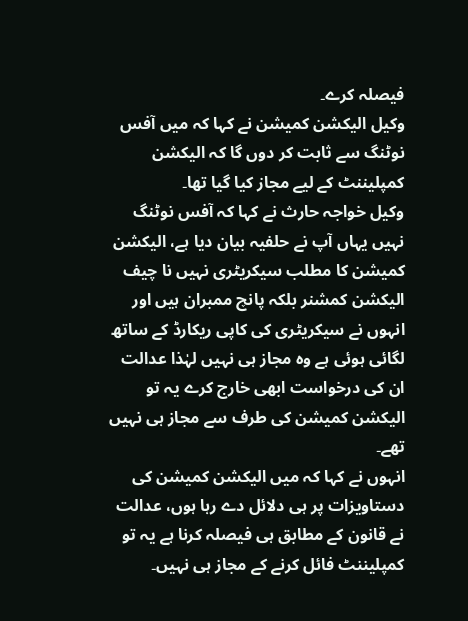فیصلہ کرے۔
وکیل الیکشن کمیشن نے کہا کہ میں آفس نوٹنگ سے ثابت کر دوں گا کہ الیکشن کمپلیننٹ کے لیے مجاز کیا گیا تھا۔
وکیل خواجہ حارث نے کہا کہ آفس نوٹنگ نہیں یہاں آپ نے حلفیہ بیان دیا ہے، الیکشن کمیشن کا مطلب سیکریٹری نہیں نا چیف الیکشن کمشنر بلکہ پانچ ممبران ہیں اور انہوں نے سیکریٹری کی کاپی ریکارڈ کے ساتھ لگائی ہوئی ہے وہ مجاز ہی نہیں لہٰذا عدالت ان کی درخواست ابھی خارج کرے یہ تو الیکشن کمیشن کی طرف سے مجاز ہی نہیں تھے۔
انہوں نے کہا کہ میں الیکشن کمیشن کی دستاویزات پر ہی دلائل دے رہا ہوں، عدالت نے قانون کے مطابق ہی فیصلہ کرنا ہے یہ تو کمپلیننٹ فائل کرنے کے مجاز ہی نہیں۔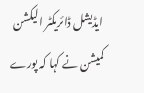ایڈیشل ڈائریکٹر الیکشن کمیشن نے کہا کہ پورے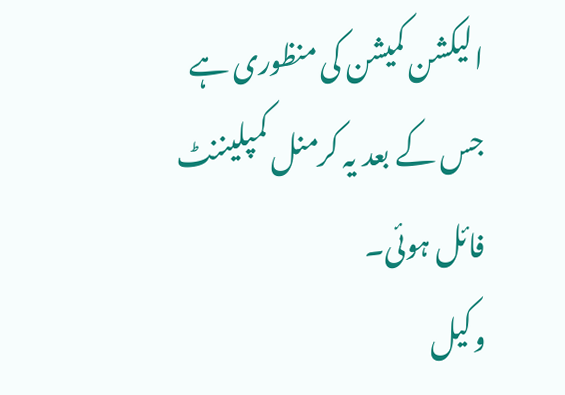الیکشن کمیشن کی منظوری ہے جس کے بعد یہ کرمنل کمپلیننٹ فائل ہوئی۔
وکیل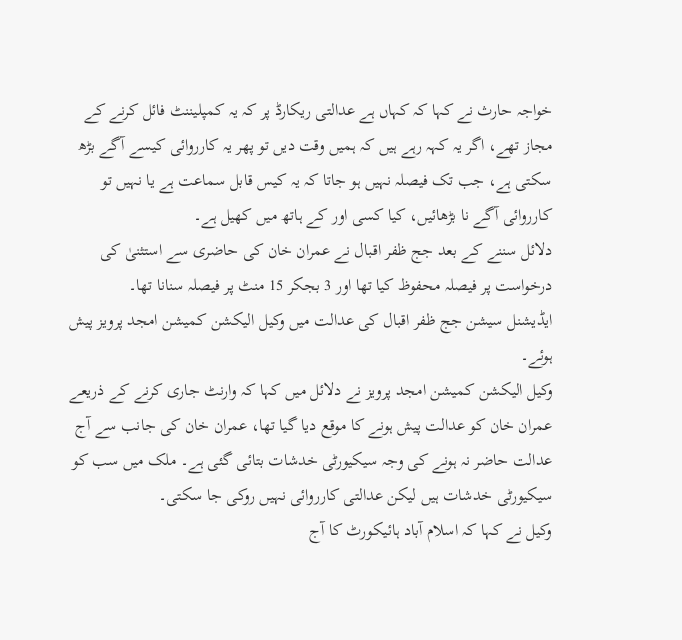خواجہ حارث نے کہا کہ کہاں ہے عدالتی ریکارڈ پر کہ یہ کمپلیننٹ فائل کرنے کے مجاز تھے، اگر یہ کہہ رہے ہیں کہ ہمیں وقت دیں تو پھر یہ کارروائی کیسے آگے بڑھ سکتی ہے، جب تک فیصلہ نہیں ہو جاتا کہ یہ کیس قابل سماعت ہے یا نہیں تو کارروائی آگے نا بڑھائیں، کیا کسی اور کے ہاتھ میں کھیل ہے۔
دلائل سننے کے بعد جج ظفر اقبال نے عمران خان کی حاضری سے استثنیٰ کی درخواست پر فیصلہ محفوظ کیا تھا اور 3 بجکر 15 منٹ پر فیصلہ سنانا تھا۔
ایڈیشنل سیشن جج ظفر اقبال کی عدالت میں وکیل الیکشن کمیشن امجد پرویز پیش ہوئے۔
وکیل الیکشن کمیشن امجد پرویز نے دلائل میں کہا کہ وارنٹ جاری کرنے کے ذریعے عمران خان کو عدالت پیش ہونے کا موقع دیا گیا تھا، عمران خان کی جانب سے آج عدالت حاضر نہ ہونے کی وجہ سیکیورٹی خدشات بتائی گئی ہے۔ ملک میں سب کو سیکیورٹی خدشات ہیں لیکن عدالتی کارروائی نہیں روکی جا سکتی۔
وکیل نے کہا کہ اسلام آباد ہائیکورٹ کا آج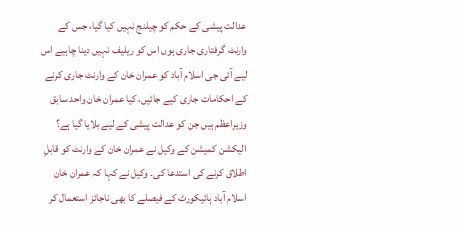عدالت پیشی کے حکم کو چیلنج نہیں کیا گیا، جس کے وارنٹ گرفتاری جاری ہوں اس کو ریلیف نہیں دینا چاہیے اس لیے آئی جی اسلام آباد کو عمران خان کے وارنٹ جاری کرنے کے احکامات جاری کیے جائیں، کیا عمران خان واحد سابق وزیراعظم ہیں جن کو عدالت پیشی کے لیے بلایا گیا ہے؟
الیکشن کمیشن کے وکیل نے عمران خان کے وارنٹ کو قابلِ اطلاق کرنے کی استدعا کی۔ وکیل نے کہا کہ عمران خان اسلام آباد ہائیکورٹ کے فیصلے کا بھی ناجائز استعمال کر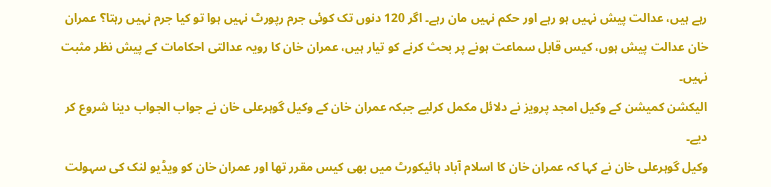رہے ہیں، عدالت پیش نہیں ہو رہے اور حکم نہیں مان رہے۔ اگر 120 دنوں تک کوئی جرم رپورٹ نہیں ہوا تو کیا جرم نہیں رہتا؟ عمران خان عدالت پیش ہوں، کیس قابل سماعت ہونے پر بحث کرنے کو تیار ہیں، عمران خان کا رویہ عدالتی احکامات کے پیش نظر مثبت نہیں۔
الیکشن کمیشن کے وکیل امجد پرویز نے دلائل مکمل کرلیے جبکہ عمران خان کے وکیل گوہرعلی خان نے جواب الجواب دینا شروع کر دیے۔
وکیل گوہرعلی خان نے کہا کہ عمران خان کا اسلام آباد ہائیکورٹ میں بھی کیس مقرر تھا اور عمران خان کو ویڈیو لنک کی سہولت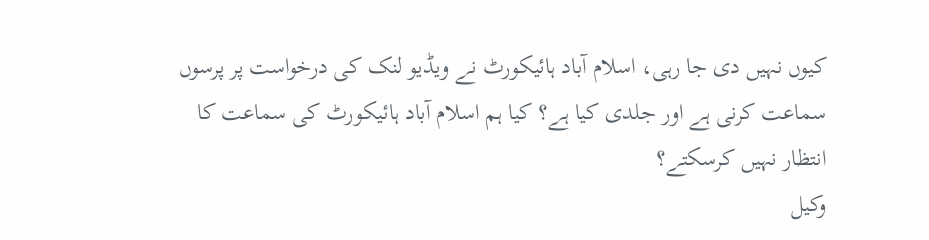کیوں نہیں دی جا رہی، اسلام آباد ہائیکورٹ نے ویڈیو لنک کی درخواست پر پرسوں سماعت کرنی ہے اور جلدی کیا ہے؟ کیا ہم اسلام آباد ہائیکورٹ کی سماعت کا انتظار نہیں کرسکتے؟
وکیل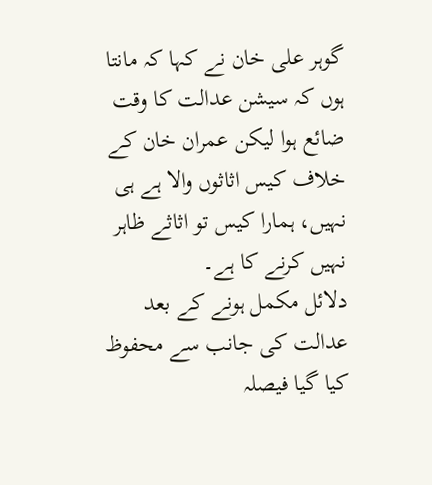گوہر علی خان نے کہا کہ مانتا ہوں کہ سیشن عدالت کا وقت ضائع ہوا لیکن عمران خان کے خلاف کیس اثاثوں والا ہے ہی نہیں، ہمارا کیس تو اثاثے ظاہر نہیں کرنے کا ہے۔
دلائل مکمل ہونے کے بعد عدالت کی جانب سے محفوظ کیا گیا فیصلہ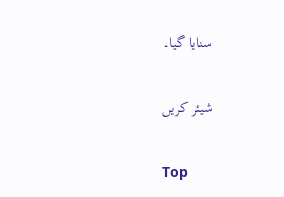سنایا گیا۔

شیئر کریں

Top